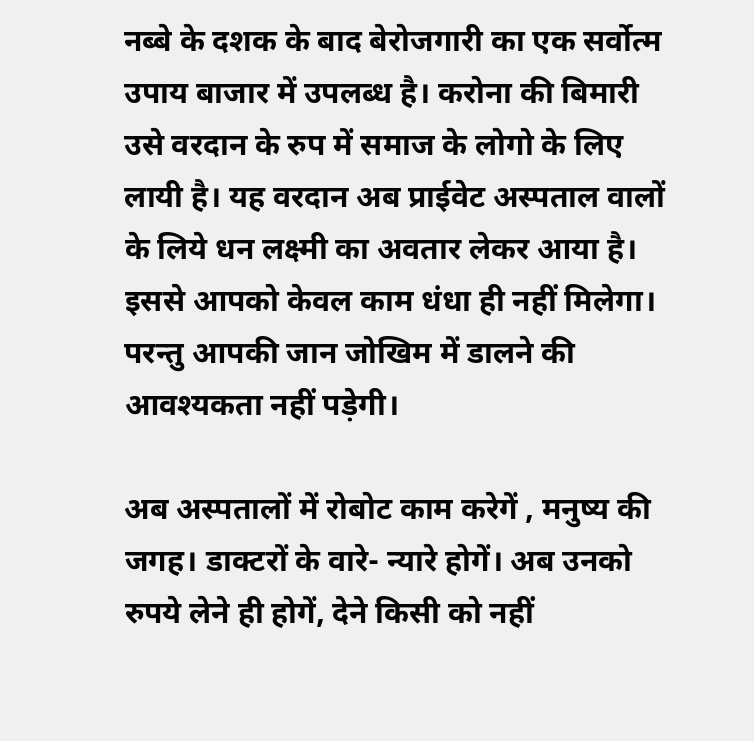नब्बे के दशक के बाद बेरोजगारी का एक सर्वोत्म उपाय बाजार में उपलब्ध है। करोना की बिमारी उसे वरदान के रुप में समाज के लोगो के लिए लायी है। यह वरदान अब प्राईवेट अस्पताल वालों के लिये धन लक्ष्मी का अवतार लेकर आया है। इससे आपको केवल काम धंधा ही नहीं मिलेगा। परन्तु आपकी जान जोखिम में डालने की आवश्यकता नहीं पड़ेगी।

अब अस्पतालों में रोबोट काम करेगें , मनुष्य की जगह। डाक्टरों के वारे- न्यारे होगें। अब उनको रुपये लेने ही होगें, देने किसी को नहीं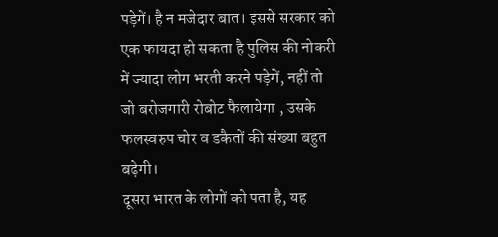पड़ेगें। है न मजेदार बात। इससे सरकार को एक फायदा हो सकता है पुलिस की नोकरी में ज्यादा लोग भरती करने पड़ेगें, नहीं तो जो बरोजगारी रोबोट फैलायेगा , उसके फलस्वरुप चोर व डकैतों की संख्या बहुत बढ़ेगी।
दूसरा भारत के लोगों को पता है, यह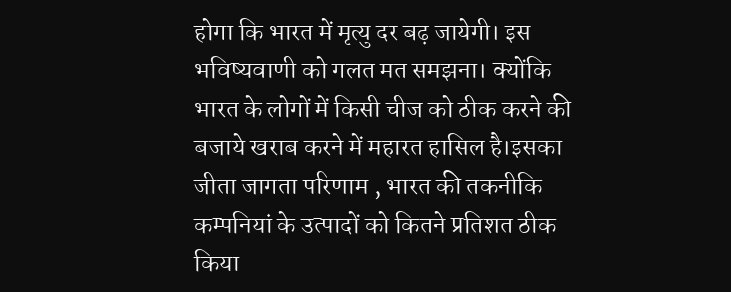होगा कि भारत में मृत्यु दर बढ़ जायेगी। इस भविष्यवाणी को गलत मत समझना। क्योंकि भारत के लोगों में किसी चीज को ठीक करने की बजाये खराब करने में महारत हासिल है।इसका जीता जागता परिणाम , भारत की तकनीकि कम्पनियां के उत्पादों को कितने प्रतिशत ठीक किया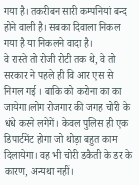गया है। तकरीबन सारी कम्पनियां बन्द होने वाली है। सबका दिवाला निकल गया है या निकलने वादा है।
वे रास्ते तो रोजी रोटी तक थे, वे तो सरकार ने पहले ही वि आर एस से निगल गई । बाकि को करोना का का जायेगा।लोग रोजगार की जगह चोरी के धंधे करने लगेगें। केवल पुलिस ही एक डिपार्टमेंट होगा जो थोड़ा बहुत काम दिलायेगा। वह भी चोरी डकैती के डर के कारण, अन्यथा नहीं।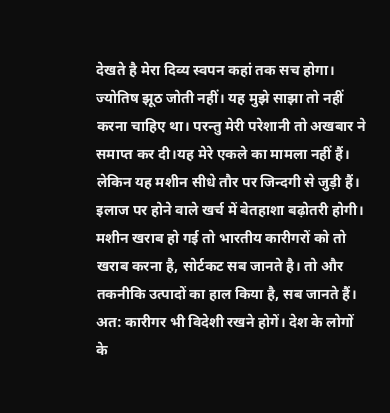देखते है मेरा दिव्य स्वपन कहां तक सच होगा। ज्योतिष झूठ जोती नहीं। यह मुझे साझा तो नहीं करना चाहिए था। परन्तु मेरी परेशानी तो अखबार ने समाप्त कर दी।यह मेरे एकले का मामला नहीं हैं।
लेकिन यह मशीन सीधे तौर पर जिन्दगी से जुड़ी हैं। इलाज पर होने वाले खर्च में बेतहाशा बढ़ोतरी होगी। मशीन खराब हो गई तो भारतीय कारीगरों को तो खराब करना है, सोर्टकट सब जानते है। तो और तकनीकि उत्पादों का हाल किया है, सब जानते हैं। अत: कारीगर भी विदेशी रखने होगें। देश के लोगों के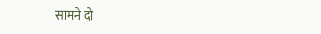सामने दो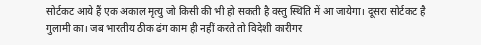सोर्टकट आये हैं एक अकाल मृत्यु जो किसी की भी हो सकती है वस्तु स्थिति में आ जायेगा। दूसरा सोर्टकट है गुलामी का। जब भारतीय ठीक ढंग काम ही नहीं करते तो विदेशी कारीगर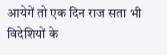आयेगें तो एक दिन राज सता भी विदेशियों के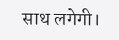साथ लगेगी।